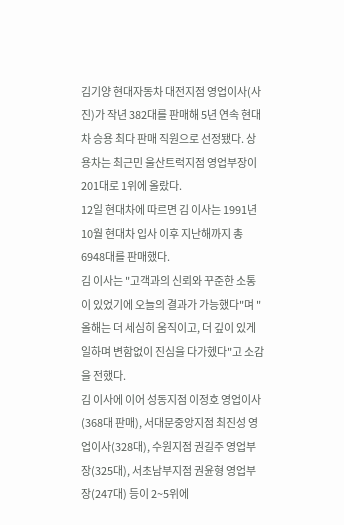김기양 현대자동차 대전지점 영업이사(사진)가 작년 382대를 판매해 5년 연속 현대차 승용 최다 판매 직원으로 선정됐다. 상용차는 최근민 울산트럭지점 영업부장이 201대로 1위에 올랐다.
12일 현대차에 따르면 김 이사는 1991년 10월 현대차 입사 이후 지난해까지 총 6948대를 판매했다.
김 이사는 "고객과의 신뢰와 꾸준한 소통이 있었기에 오늘의 결과가 가능했다"며 "올해는 더 세심히 움직이고, 더 깊이 있게 일하며 변함없이 진심을 다가헸다"고 소감을 전했다.
김 이사에 이어 성동지점 이정호 영업이사(368대 판매), 서대문중앙지점 최진성 영업이사(328대), 수원지점 권길주 영업부장(325대), 서초남부지점 권윤형 영업부장(247대) 등이 2~5위에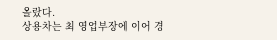올랐다.
상용차는 최 영업부장에 이어 경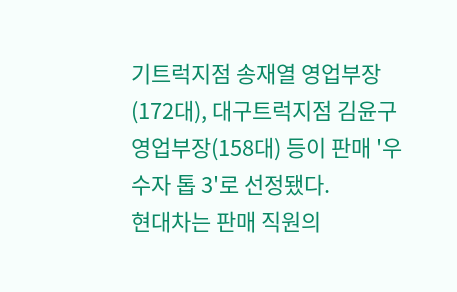기트럭지점 송재열 영업부장(172대), 대구트럭지점 김윤구 영업부장(158대) 등이 판매 '우수자 톱 3'로 선정됐다.
현대차는 판매 직원의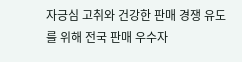자긍심 고취와 건강한 판매 경쟁 유도를 위해 전국 판매 우수자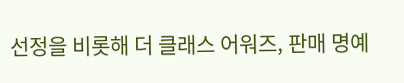선정을 비롯해 더 클래스 어워즈, 판매 명예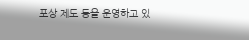포상 제도 등을 운영하고 있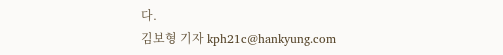다.
김보형 기자 kph21c@hankyung.com